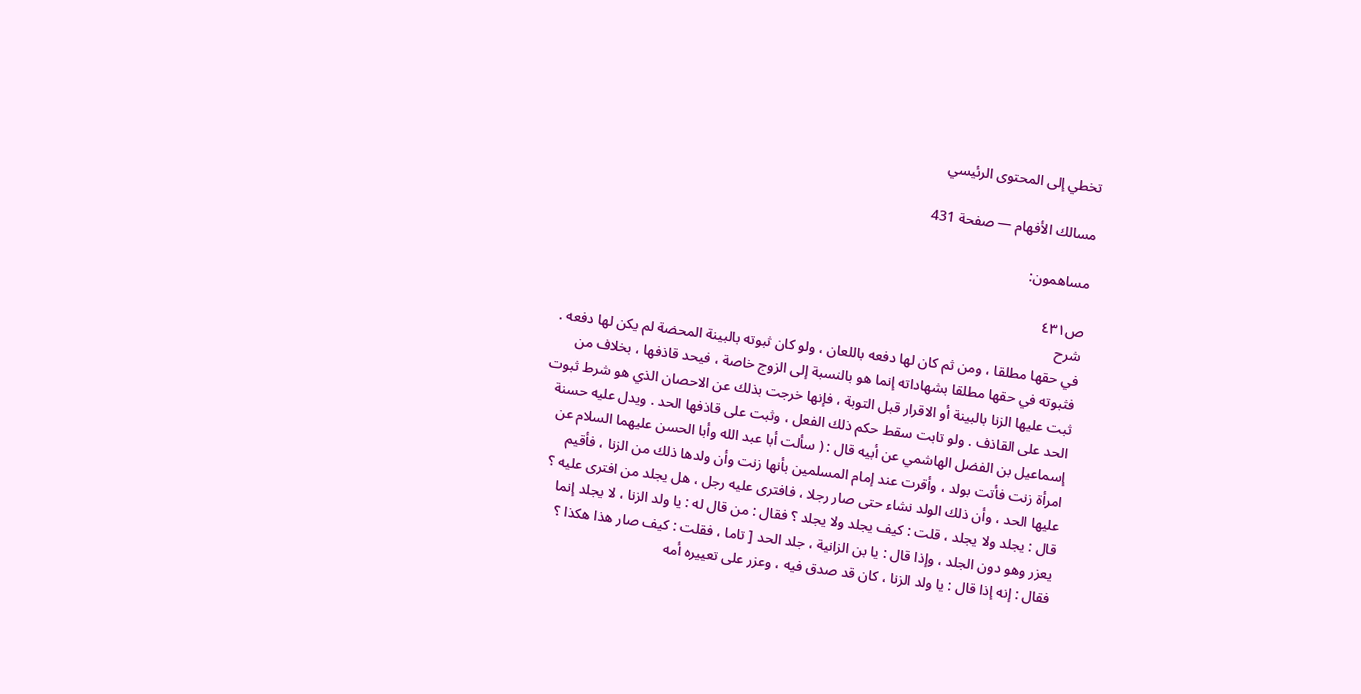تخطي إلى المحتوى الرئيسي

مسالك الأفهام — صفحة 431

مساهمون:

ص٤٣١
شرح
في حقها مطلقا ، ومن ثم كان لها دفعه باللعان ، ولو كان ثبوته بالبينة المحضة لم يكن لها دفعه . فثبوته في حقها مطلقا بشهاداته إنما هو بالنسبة إلى الزوج خاصة ، فيحد قاذفها ، بخلاف من ثبت عليها الزنا بالبينة أو الاقرار قبل التوبة ، فإنها خرجت بذلك عن الاحصان الذي هو شرط ثبوت الحد على القاذف . ولو تابت سقط حكم ذلك الفعل ، وثبت على قاذفها الحد . ويدل عليه حسنة إسماعيل بن الفضل الهاشمي عن أبيه قال : ( سألت أبا عبد الله وأبا الحسن عليهما السلام عن امرأة زنت فأتت بولد ، وأقرت عند إمام المسلمين بأنها زنت وأن ولدها ذلك من الزنا ، فأقيم عليها الحد ، وأن ذلك الولد نشاء حتى صار رجلا ، فافترى عليه رجل ، هل يجلد من افترى عليه ؟ قال : يجلد ولا يجلد ، قلت : كيف يجلد ولا يجلد ؟ فقال : من قال له : يا ولد الزنا ، لا يجلد إنما يعزر وهو دون الجلد ، وإذا قال : يا بن الزانية ، جلد الحد [ تاما ، فقلت : كيف صار هذا هكذا ؟ فقال : إنه إذا قال : يا ولد الزنا ، كان قد صدق فيه ، وعزر على تعييره أمه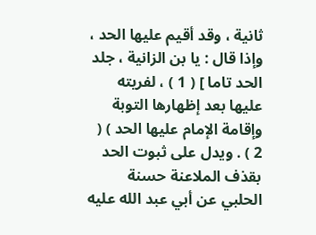ثانية ، وقد أقيم عليها الحد ، وإذا قال : يا بن الزانية ، جلد الحد تاما ] ( 1 ) ، لفريته عليها بعد إظهارها التوبة وإقامة الإمام عليها الحد ) ( 2 ) . ويدل على ثبوت الحد بقذف الملاعنة حسنة الحلبي عن أبي عبد الله عليه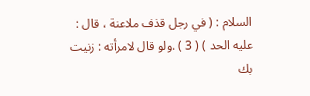السلام : ( في رجل قذف ملاعنة ، قال : عليه الحد ) ( 3 ) .ولو قال لامرأته : زنيت بك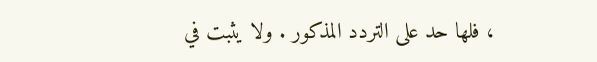، فلها حد على التردد المذكور . ولا يثبت في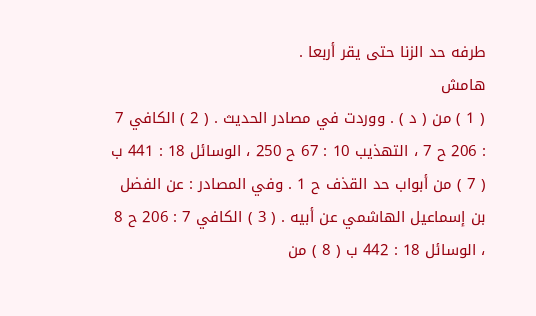طرفه حد الزنا حتى يقر أربعا .
هامش
( 1 ) من ( د ) . ووردت في مصادر الحديث . ( 2 ) الكافي 7 : 206 ح 7 ، التهذيب 10 : 67 ح 250 ، الوسائل 18 : 441 ب ( 7 ) من أبواب حد القذف ح 1 . وفي المصادر : عن الفضل بن إسماعيل الهاشمي عن أبيه . ( 3 ) الكافي 7 : 206 ح 8 ، الوسائل 18 : 442 ب ( 8 ) من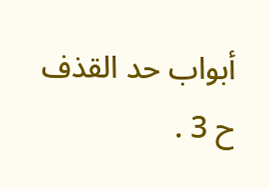أبواب حد القذف ح 3 .